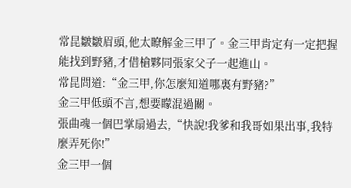常昆皺皺眉頭,他太瞭解金三甲了。金三甲肯定有一定把握能找到野豬,才借槍夥同張家父子一起進山。
常昆問道:“金三甲,你怎麼知道哪裏有野豬?”
金三甲低頭不言,想要矇混過關。
張曲魂一個巴掌扇過去,“快說!我爹和我哥如果出事,我特麼弄死你!”
金三甲一個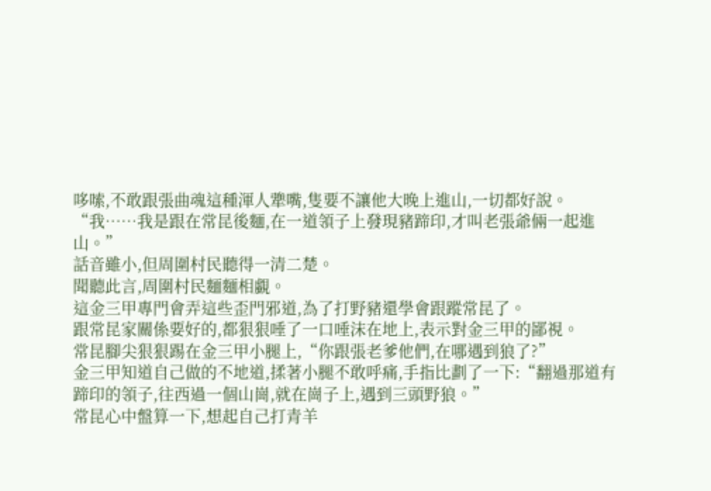哆嗦,不敢跟張曲魂這種渾人犟嘴,隻要不讓他大晚上進山,一切都好說。
“我……我是跟在常昆後麵,在一道領子上發現豬蹄印,才叫老張爺倆一起進山。”
話音雖小,但周圍村民聽得一清二楚。
聞聽此言,周圍村民麵麵相覷。
這金三甲專門會弄這些歪門邪道,為了打野豬還學會跟蹤常昆了。
跟常昆家關係要好的,都狠狠唾了一口唾沫在地上,表示對金三甲的鄙視。
常昆腳尖狠狠踢在金三甲小腿上,“你跟張老爹他們,在哪遇到狼了?”
金三甲知道自己做的不地道,揉著小腿不敢呼痛,手指比劃了一下:“翻過那道有蹄印的領子,往西過一個山崗,就在崗子上,遇到三頭野狼。”
常昆心中盤算一下,想起自己打青羊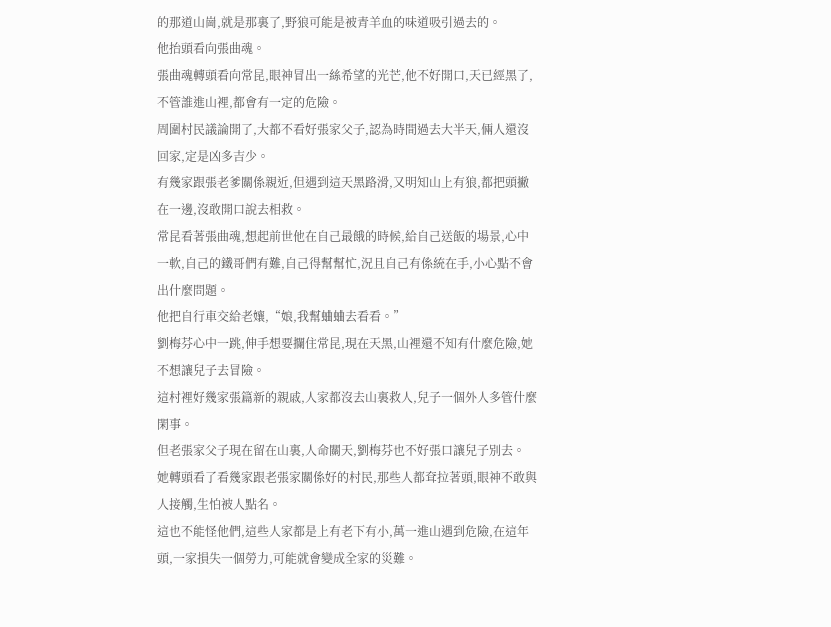的那道山崗,就是那裏了,野狼可能是被青羊血的味道吸引過去的。
他抬頭看向張曲魂。
張曲魂轉頭看向常昆,眼神冒出一絲希望的光芒,他不好開口,天已經黑了,不管誰進山裡,都會有一定的危險。
周圍村民議論開了,大都不看好張家父子,認為時間過去大半天,倆人還沒回家,定是凶多吉少。
有幾家跟張老爹關係親近,但遇到這天黑路滑,又明知山上有狼,都把頭撇在一邊,沒敢開口說去相救。
常昆看著張曲魂,想起前世他在自己最餓的時候,給自己送飯的場景,心中一軟,自己的鐵哥們有難,自己得幫幫忙,況且自己有係統在手,小心點不會出什麼問題。
他把自行車交給老孃,“娘,我幫蛐蛐去看看。”
劉梅芬心中一跳,伸手想要攔住常昆,現在天黑,山裡還不知有什麼危險,她不想讓兒子去冒險。
這村裡好幾家張篇新的親戚,人家都沒去山裏救人,兒子一個外人多管什麼閑事。
但老張家父子現在留在山裏,人命關天,劉梅芬也不好張口讓兒子別去。
她轉頭看了看幾家跟老張家關係好的村民,那些人都耷拉著頭,眼神不敢與人接觸,生怕被人點名。
這也不能怪他們,這些人家都是上有老下有小,萬一進山遇到危險,在這年頭,一家損失一個勞力,可能就會變成全家的災難。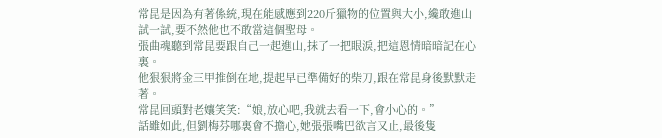常昆是因為有著係統,現在能感應到220斤獵物的位置與大小,纔敢進山試一試,要不然他也不敢當這個聖母。
張曲魂聽到常昆要跟自己一起進山,抹了一把眼淚,把這恩情暗暗記在心裏。
他狠狠將金三甲推倒在地,提起早已準備好的柴刀,跟在常昆身後默默走著。
常昆回頭對老孃笑笑:“娘,放心吧,我就去看一下,會小心的。”
話雖如此,但劉梅芬哪裏會不擔心,她張張嘴巴欲言又止,最後隻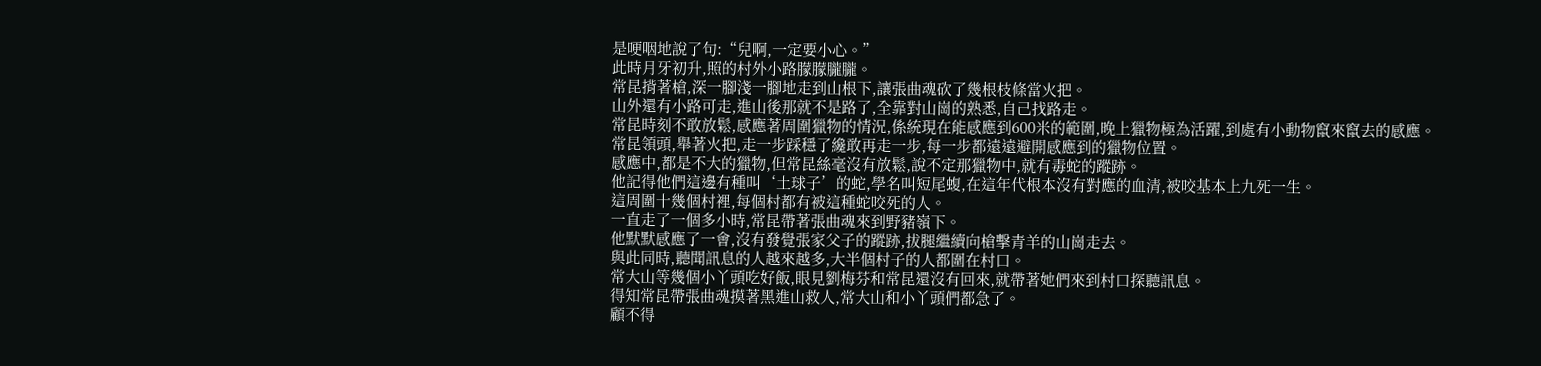是哽咽地說了句:“兒啊,一定要小心。”
此時月牙初升,照的村外小路朦朦朧朧。
常昆揹著槍,深一腳淺一腳地走到山根下,讓張曲魂砍了幾根枝條當火把。
山外還有小路可走,進山後那就不是路了,全靠對山崗的熟悉,自己找路走。
常昆時刻不敢放鬆,感應著周圍獵物的情況,係統現在能感應到600米的範圍,晚上獵物極為活躍,到處有小動物竄來竄去的感應。
常昆領頭,舉著火把,走一步踩穩了纔敢再走一步,每一步都遠遠避開感應到的獵物位置。
感應中,都是不大的獵物,但常昆絲毫沒有放鬆,說不定那獵物中,就有毒蛇的蹤跡。
他記得他們這邊有種叫‘土球子’的蛇,學名叫短尾蝮,在這年代根本沒有對應的血清,被咬基本上九死一生。
這周圍十幾個村裡,每個村都有被這種蛇咬死的人。
一直走了一個多小時,常昆帶著張曲魂來到野豬嶺下。
他默默感應了一會,沒有發覺張家父子的蹤跡,拔腿繼續向槍擊青羊的山崗走去。
與此同時,聽聞訊息的人越來越多,大半個村子的人都圍在村口。
常大山等幾個小丫頭吃好飯,眼見劉梅芬和常昆還沒有回來,就帶著她們來到村口探聽訊息。
得知常昆帶張曲魂摸著黑進山救人,常大山和小丫頭們都急了。
顧不得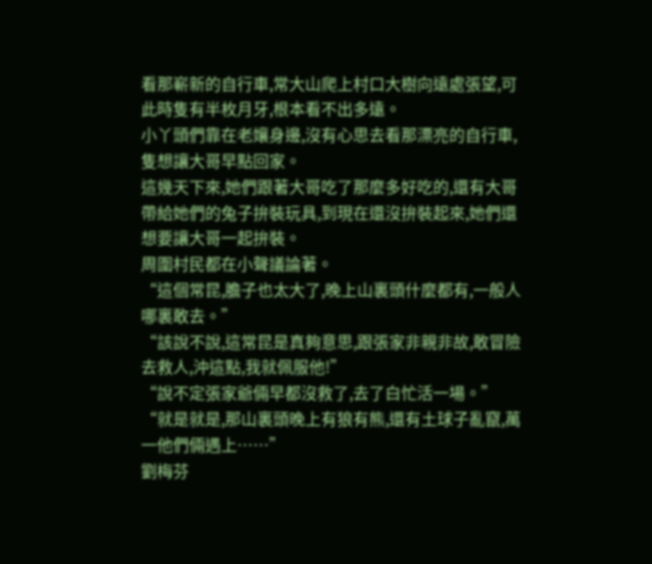看那嶄新的自行車,常大山爬上村口大樹向遠處張望,可此時隻有半枚月牙,根本看不出多遠。
小丫頭們靠在老孃身邊,沒有心思去看那漂亮的自行車,隻想讓大哥早點回家。
這幾天下來,她們跟著大哥吃了那麼多好吃的,還有大哥帶給她們的兔子拚裝玩具,到現在還沒拚裝起來,她們還想要讓大哥一起拚裝。
周圍村民都在小聲議論著。
“這個常昆,膽子也太大了,晚上山裏頭什麼都有,一般人哪裏敢去。”
“該說不說,這常昆是真夠意思,跟張家非親非故,敢冒險去救人,沖這點,我就佩服他!”
“說不定張家爺倆早都沒救了,去了白忙活一場。”
“就是就是,那山裏頭晚上有狼有熊,還有土球子亂竄,萬一他們倆遇上……”
劉梅芬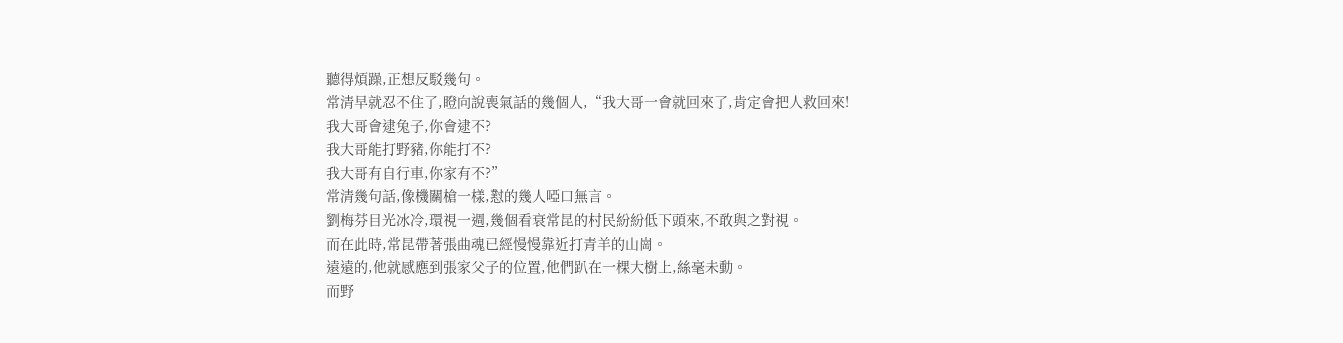聽得煩躁,正想反駁幾句。
常清早就忍不住了,瞪向說喪氣話的幾個人,“我大哥一會就回來了,肯定會把人救回來!
我大哥會逮兔子,你會逮不?
我大哥能打野豬,你能打不?
我大哥有自行車,你家有不?”
常清幾句話,像機關槍一樣,懟的幾人啞口無言。
劉梅芬目光冰冷,環視一週,幾個看衰常昆的村民紛紛低下頭來,不敢與之對視。
而在此時,常昆帶著張曲魂已經慢慢靠近打青羊的山崗。
遠遠的,他就感應到張家父子的位置,他們趴在一棵大樹上,絲毫未動。
而野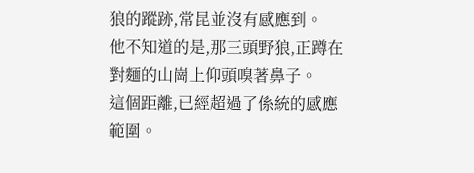狼的蹤跡,常昆並沒有感應到。
他不知道的是,那三頭野狼,正蹲在對麵的山崗上仰頭嗅著鼻子。
這個距離,已經超過了係統的感應範圍。